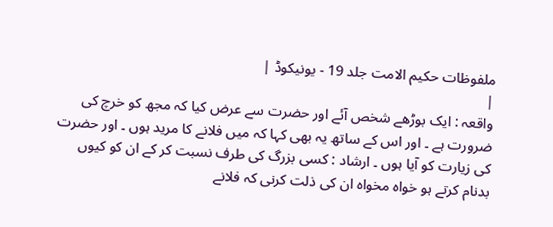ملفوظات حکیم الامت جلد 19 - یونیکوڈ |
|
واقعہ : ایک بوڑھے شخص آئے اور حضرت سے عرض کیا کہ مجھ کو خرچ کی ضرورت ہے ۔ اور اس کے ساتھ یہ بھی کہا کہ میں فلانے کا مرید ہوں ۔ اور حضرت کی زیارت کو آیا ہوں ۔ ارشاد : کسی بزرگ کی طرف نسبت کر کے ان کو کیوں بدنام کرتے ہو خواہ مخواہ ان کی ذلت کرنی کہ فلانے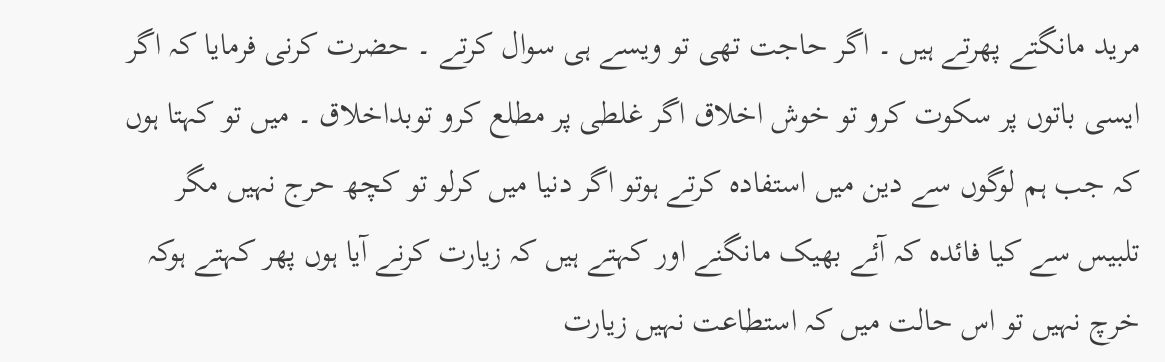مرید مانگتے پھرتے ہیں ۔ اگر حاجت تھی تو ویسے ہی سوال کرتے ۔ حضرت کرنی فرمایا کہ اگر ایسی باتوں پر سکوت کرو تو خوش اخلاق اگر غلطی پر مطلع کرو توبداخلاق ۔ میں تو کہتا ہوں کہ جب ہم لوگوں سے دین میں استفادہ کرتے ہوتو اگر دنیا میں کرلو تو کچھ حرج نہیں مگر تلبیس سے کیا فائدہ کہ آئے بھیک مانگنے اور کہتے ہیں کہ زیارت کرنے آیا ہوں پھر کہتے ہوکہ خرچ نہیں تو اس حالت میں کہ استطاعت نہیں زیارت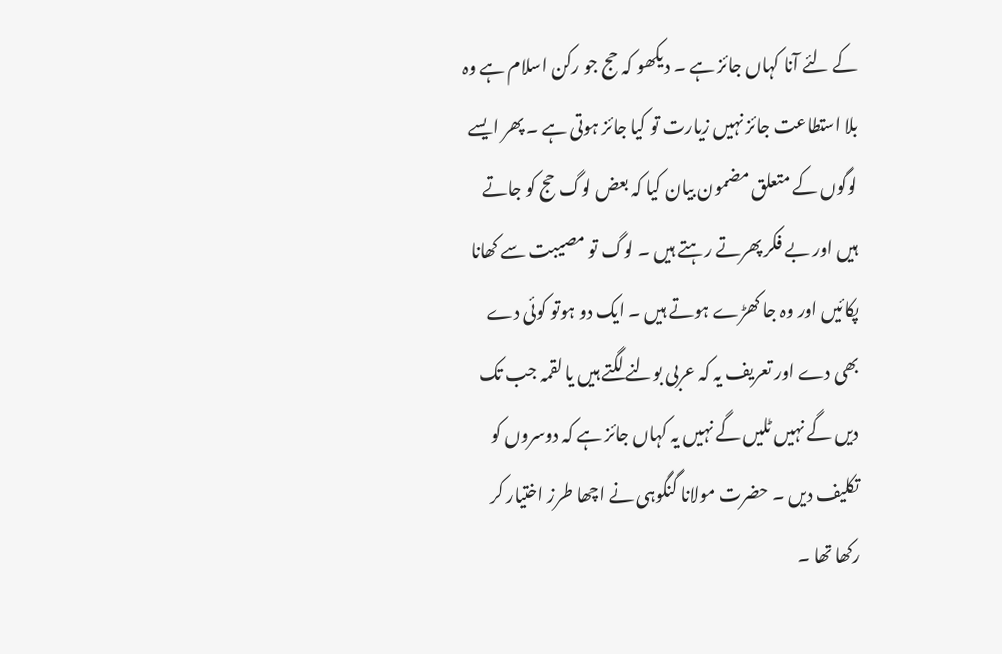کے لئے آنا کہاں جائز ہے ۔ دیکھو کہ حج جو رکن اسلام ہے وہ بلا استطاعت جائز نہیں زیارت تو کیا جائز ہوتی ہے ۔ پھر ایسے لوگوں کے متعلق مضمون بیان کیا کہ بعض لوگ حج کو جاتے ہیں اور بے فکر پھرتے رہتے ہیں ۔ لوگ تو مصیبت سے کھانا پکائیں اور وہ جا کھڑے ہوتے ہیں ۔ ایک دو ہوتو کوئی دے بھی دے اور تعریف یہ کہ عربی بولنے لگتے ہیں یا لقمہ جب تک دیں گے نہیں ٹلیں گے نہیں یہ کہاں جائز ہے کہ دوسروں کو تکلیف دیں ۔ حضرت مولانا گنگوہی نے اچھا طرز اختیار کر رکھا تھا ۔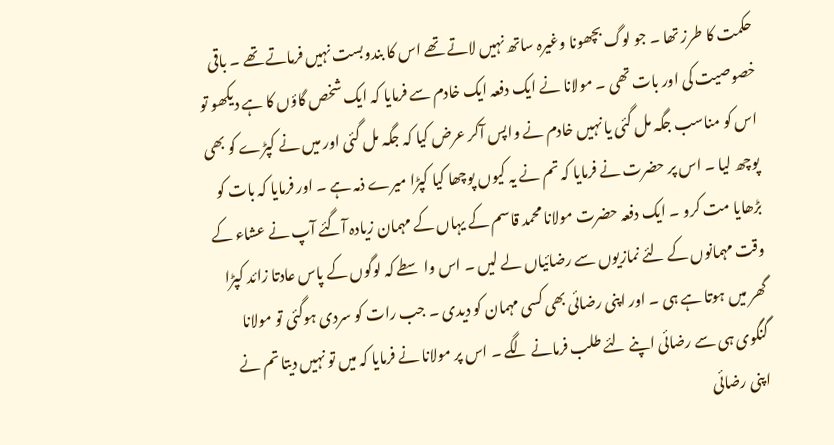حکمت کا طرز تھا ۔ جو لوگ بچھونا وغیرہ ساتھ نہیں لاتے تھے اس کا بندوبست نہیں فرماتے تھے ۔ باقی خصوصیت کی اور بات تھی ۔ مولانا نے ایک دفعہ ایک خادم سے فرمایا کہ ایک شخص گاؤں کا ہے دیکھو تو اس کو مناسب جگہ مل گئی یا نہیں خادم نے واپس آکر عرض کیا کہ جگہ مل گئی اور میں نے کپڑے کو بھی پوچھ لیا ۔ اس پر حضرت نے فرمایا کہ تم نے یہ کیوں پوچھا کیا کپڑا میرے ذمہ ہے ۔ اور فرمایا کہ بات کو بڑھایا مت کرو ۔ ایک دفعہ حضرت مولانا محمد قاسم کے یہاں کے مہمان زیادہ آگئے آپ نے عشاء کے وقت مہمانوں کے لئے نمازیوں سے رضائیاں لے لیں ۔ اس واسطے کہ لوگوں کے پاس عادتا زائد کپڑا گھر میں ہوتا ہے ہی ۔ اور اپنی رضائی بھی کسی مہمان کو دیدی ۔ جب رات کو سردی ہوگئی تو مولانا گنگوی ہی سے رضائی اپنے لئے طلب فرمانے لگے ۔ اس پر مولانا نے فرمایا کہ میں تو نہیں دیتا تم نے اپنی رضائی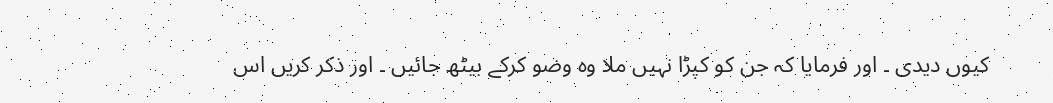کیوں دیدی ۔ اور فرمایا کہ جن کو کپڑا نہیں ملا وہ وضو کرکے بیٹھ جائیں ۔ اور ذکر کریں اس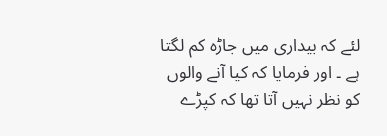لئے کہ بیداری میں جاڑہ کم لگتا ہے ۔ اور فرمایا کہ کیا آنے والوں کو نظر نہیں آتا تھا کہ کپڑے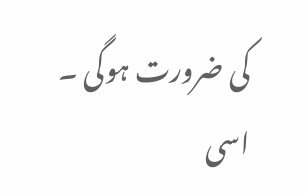کی ضرورت ہوگی ۔ اسی